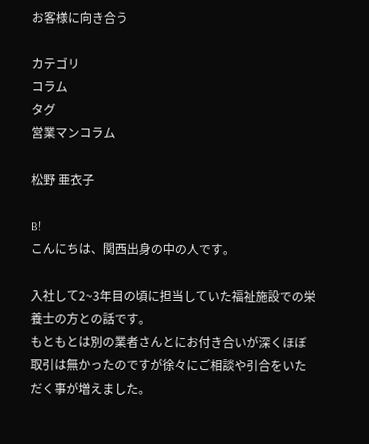お客様に向き合う

カテゴリ
コラム
タグ
営業マンコラム

松野 亜衣子

B!
こんにちは、関西出身の中の人です。

入社して2~3年目の頃に担当していた福祉施設での栄養士の方との話です。
もともとは別の業者さんとにお付き合いが深くほぼ取引は無かったのですが徐々にご相談や引合をいただく事が増えました。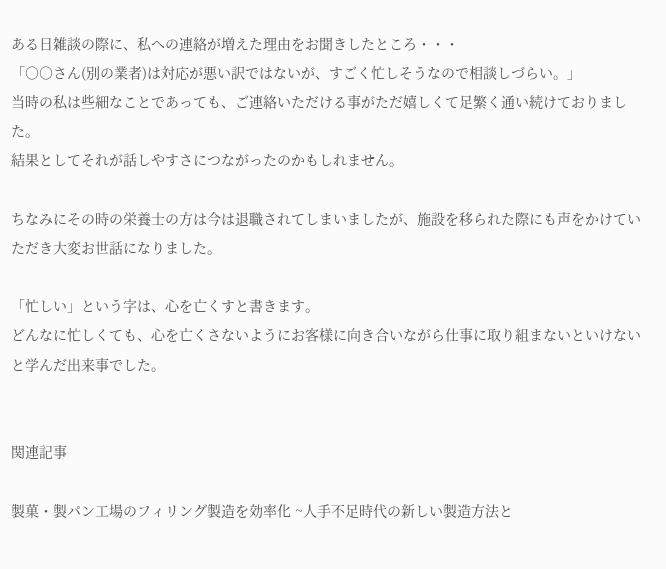ある日雑談の際に、私への連絡が増えた理由をお聞きしたところ・・・
「○○さん(別の業者)は対応が悪い訳ではないが、すごく忙しそうなので相談しづらい。」
当時の私は些細なことであっても、ご連絡いただける事がただ嬉しくて足繁く通い続けておりました。
結果としてそれが話しやすさにつながったのかもしれません。

ちなみにその時の栄養士の方は今は退職されてしまいましたが、施設を移られた際にも声をかけていただき大変お世話になりました。

「忙しい」という字は、心を亡くすと書きます。
どんなに忙しくても、心を亡くさないようにお客様に向き合いながら仕事に取り組まないといけないと学んだ出来事でした。


関連記事

製菓・製パン工場のフィリング製造を効率化 ~人手不足時代の新しい製造方法と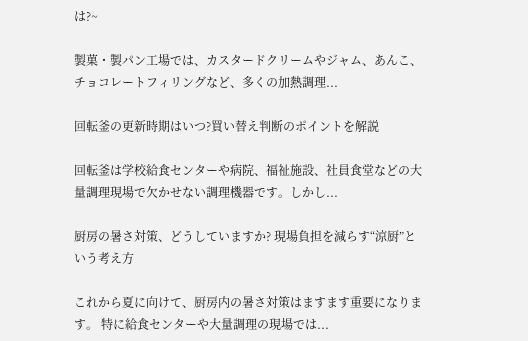は?~

製菓・製パン工場では、カスタードクリームやジャム、あんこ、チョコレートフィリングなど、多くの加熱調理...

回転釜の更新時期はいつ?買い替え判断のポイントを解説

回転釜は学校給食センターや病院、福祉施設、社員食堂などの大量調理現場で欠かせない調理機器です。しかし...

厨房の暑さ対策、どうしていますか? 現場負担を減らす“涼厨”という考え方

これから夏に向けて、厨房内の暑さ対策はますます重要になります。 特に給食センターや大量調理の現場では...